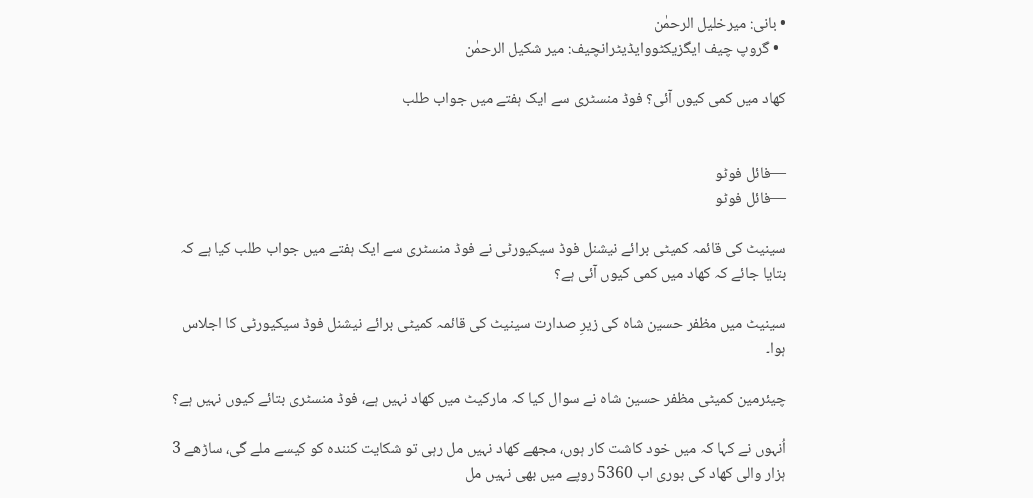• بانی: میرخلیل الرحمٰن
  • گروپ چیف ایگزیکٹووایڈیٹرانچیف: میر شکیل الرحمٰن

کھاد میں کمی کیوں آئی؟ فوڈ منسٹری سے ایک ہفتے میں جواب طلب


—فائل فوٹو
—فائل فوٹو

سینیٹ کی قائمہ کمیٹی برائے نیشنل فوڈ سیکیورٹی نے فوڈ منسٹری سے ایک ہفتے میں جواب طلب کیا ہے کہ بتایا جائے کہ کھاد میں کمی کیوں آئی ہے؟

سینیٹ میں مظفر حسین شاہ کی زیرِ صدارت سینیٹ کی قائمہ کمیٹی برائے نیشنل فوڈ سیکیورٹی کا اجلاس ہوا۔

چیئرمین کمیٹی مظفر حسین شاہ نے سوال کیا کہ مارکیٹ میں کھاد نہیں ہے، فوڈ منسٹری بتائے کیوں نہیں ہے؟

اُنہوں نے کہا کہ میں خود کاشت کار ہوں، مجھے کھاد نہیں مل رہی تو شکایت کنندہ کو کیسے ملے گی، ساڑھے 3 ہزار والی کھاد کی بوری اب 5360 روپے میں بھی نہیں مل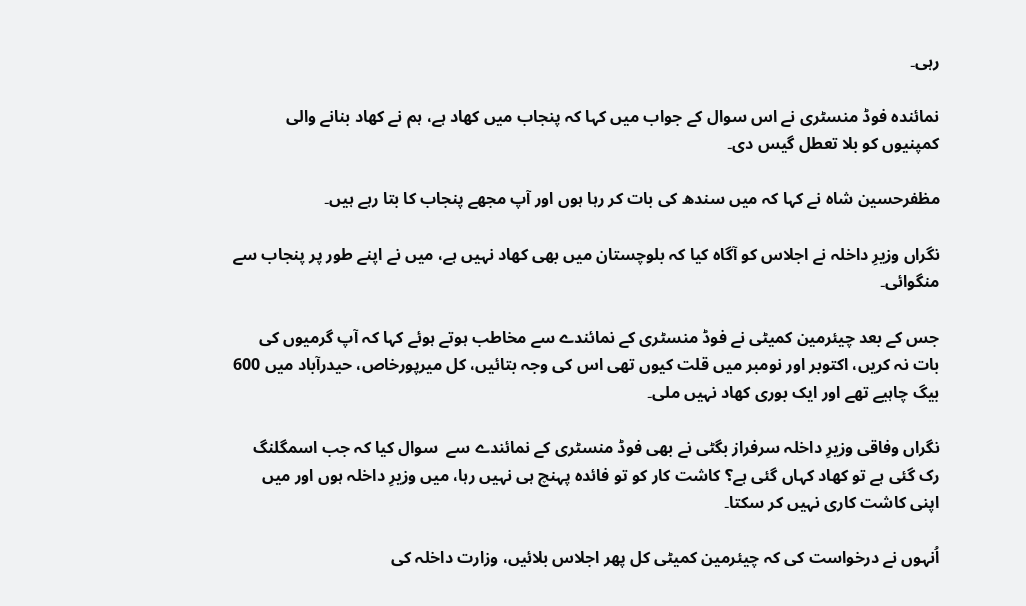رہی۔

نمائندہ فوڈ منسٹری نے اس سوال کے جواب میں کہا کہ پنجاب میں کھاد ہے، ہم نے کھاد بنانے والی کمپنیوں کو بلا تعطل گیس دی۔

مظفرحسین شاہ نے کہا کہ میں سندھ کی بات کر رہا ہوں اور آپ مجھے پنجاب کا بتا رہے ہیں۔

نگراں وزیرِ داخلہ نے اجلاس کو آگاہ کیا کہ بلوچستان میں بھی کھاد نہیں ہے، میں نے اپنے طور پر پنجاب سے منگوائی۔

جس کے بعد چیئرمین کمیٹی نے فوڈ منسٹری کے نمائندے سے مخاطب ہوتے ہوئے کہا کہ آپ گرمیوں کی بات نہ کریں، اکتوبر اور نومبر میں قلت کیوں تھی اس کی وجہ بتائیں، کل میرپورخاص، حیدرآباد میں 600 بیگ چاہیے تھے اور ایک بوری کھاد نہیں ملی۔

نگراں وفاقی وزیرِ داخلہ سرفراز بگٹی نے بھی فوڈ منسٹری کے نمائندے سے  سوال کیا کہ جب اسمگلنگ رک گئی ہے تو کھاد کہاں گئی ہے؟ کاشت کار کو تو فائدہ پہنچ ہی نہیں رہا، میں وزیرِ داخلہ ہوں اور میں اپنی کاشت کاری نہیں کر سکتا۔

اُنہوں نے درخواست کی کہ چیئرمین کمیٹی کل پھر اجلاس بلائیں، وزارت داخلہ کی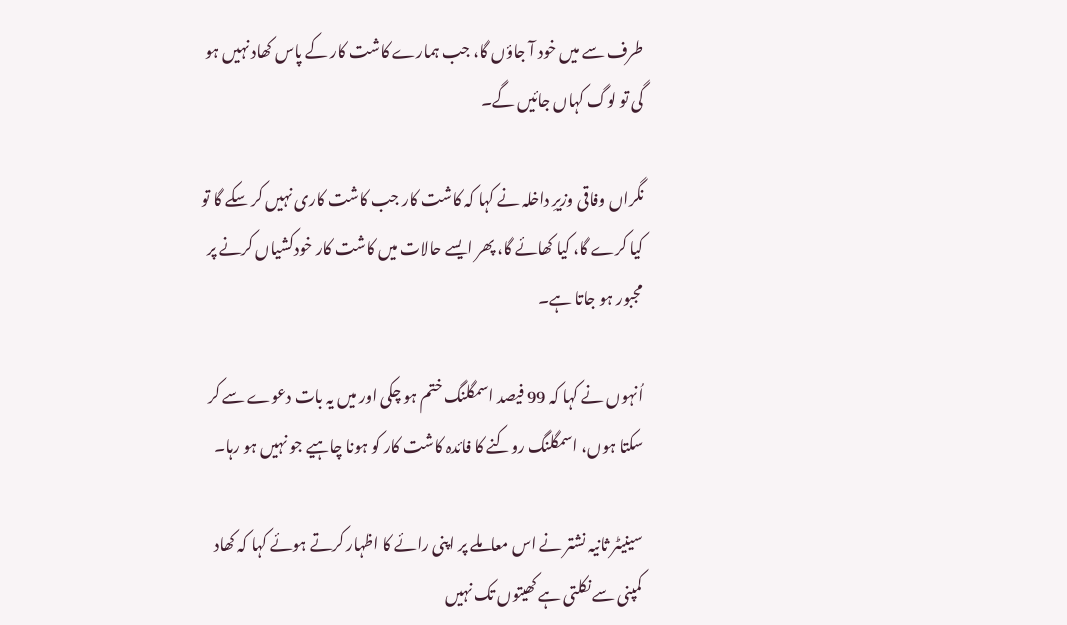طرف سے میں خود آ جاؤں گا، جب ہمارے کاشت کار کے پاس کھاد نہیں ہو گی تو لوگ کہاں جائیں گے۔

نگراں وفاقی وزیرِ داخلہ نے کہا کہ کاشت کار جب کاشت کاری نہیں کر سکے گا تو کیا کرے گا، کیا کھائے گا، پھر ایسے حالات میں کاشت کار خودکشیاں کرنے پر مجبور ہو جاتا ہے۔

اُنہوں نے کہا کہ 99 فیصد اسمگلنگ ختم ہو چکی اور میں یہ بات دعوے سے کر سکتا ہوں، اسمگلنگ روکنے کا فائدہ کاشت کار کو ہونا چاہیے جو نہیں ہو رہا۔

سینیٹر ثانیہ نشتر نے اس معاملے پر اپنی رائے کا اظہار کرتے ہوئے کہا کہ کھاد کمپنی سے نکلتی ہے کھیتوں تک نہیں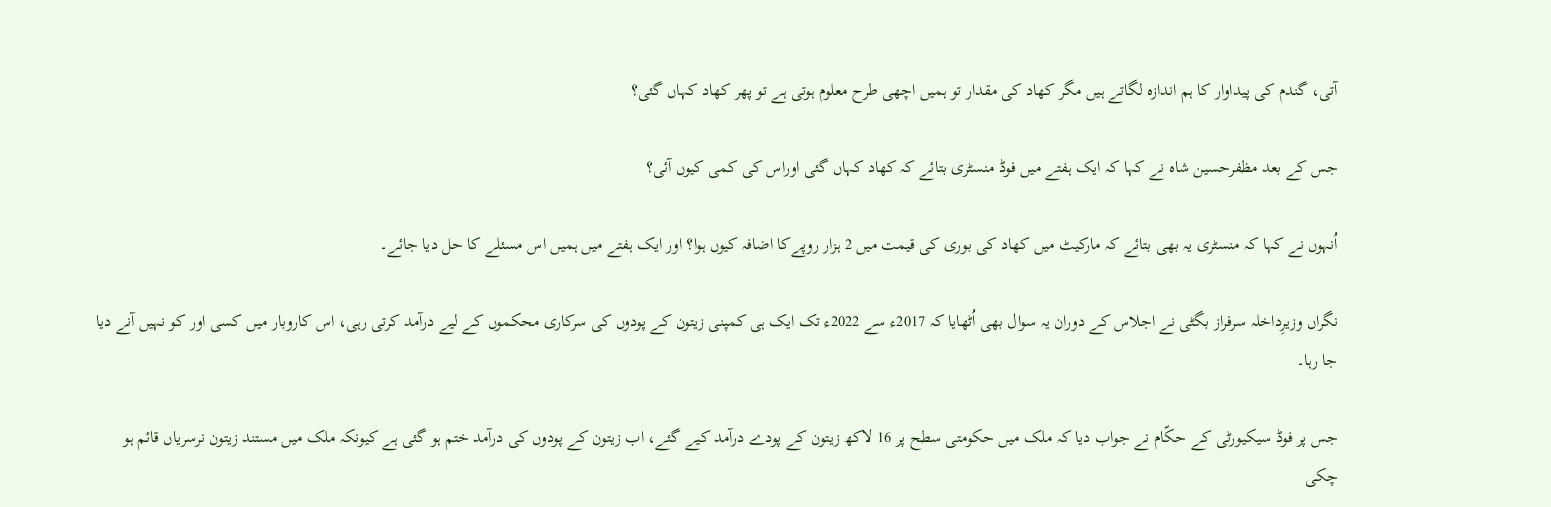آتی، گندم کی پیداوار کا ہم اندازہ لگاتے ہیں مگر کھاد کی مقدار تو ہمیں اچھی طرح معلوم ہوتی ہے تو پھر کھاد کہاں گئی؟

جس کے بعد مظفرحسین شاہ نے کہا کہ ایک ہفتے میں فوڈ منسٹری بتائے کہ کھاد کہاں گئی اوراس کی کمی کیوں آئی؟

اُنہوں نے کہا کہ منسٹری یہ بھی بتائے کہ مارکیٹ میں کھاد کی بوری کی قیمت میں 2 ہزار روپےکا اضافہ کیوں ہوا؟ اور ایک ہفتے میں ہمیں اس مسئلے کا حل دیا جائے۔

نگراں وزیرِداخلہ سرفراز بگٹی نے اجلاس کے دوران یہ سوال بھی اُٹھایا کہ 2017ء سے 2022ء تک ایک ہی کمپنی زیتون کے پودوں کی سرکاری محکموں کے لیے درآمد کرتی رہی، اس کاروبار میں کسی اور کو نہیں آنے دیا جا رہا۔

جس پر فوڈ سیکیورٹی کے حکّام نے جواب دیا کہ ملک میں حکومتی سطح پر 16 لاکھ زیتون کے پودے درآمد کیے گئے، اب زیتون کے پودوں کی درآمد ختم ہو گئی ہے کیونکہ ملک میں مستند زیتون نرسریاں قائم ہو چکی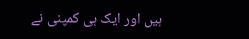ہیں اور ایک ہی کمپنی نے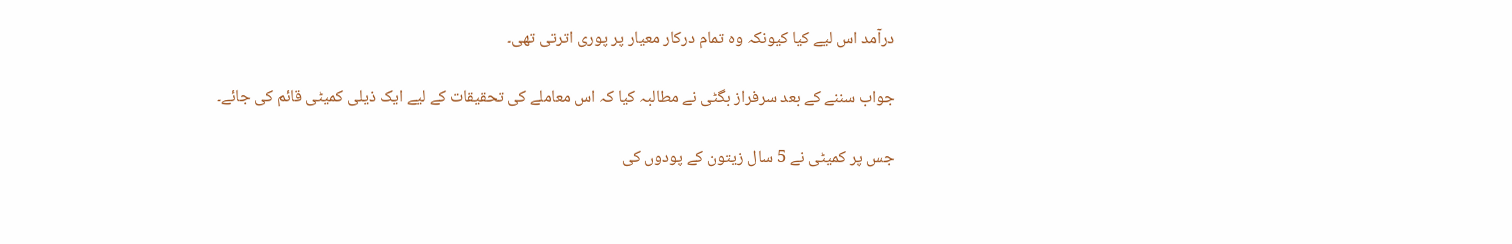درآمد اس لیے کیا کیونکہ وہ تمام درکار معیار پر پوری اترتی تھی۔

جواب سننے کے بعد سرفراز بگٹی نے مطالبہ کیا کہ اس معاملے کی تحقیقات کے لیے ایک ذیلی کمیٹی قائم کی جائے۔

جس پر کمیٹی نے 5 سال زیتون کے پودوں کی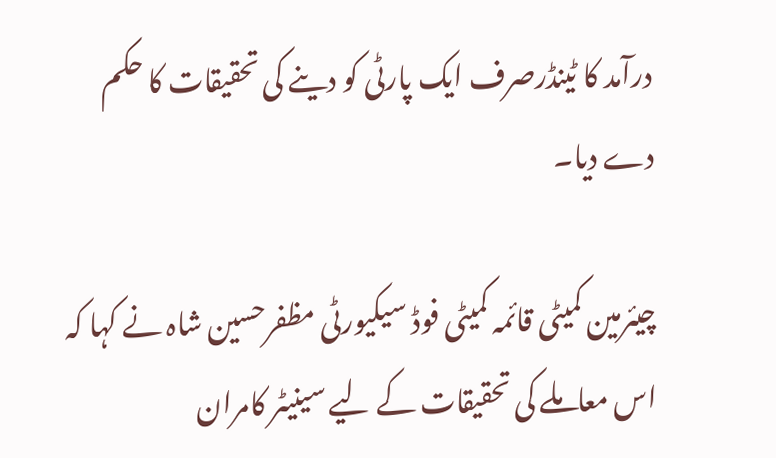درآمد کا ٹینڈرصرف ایک پارٹی کو دینے کی تحقیقات کا حکم دے دیا۔

چیئرمین کمیٹی قائمہ کمیٹی فوڈ سیکیورٹی مظفرحسین شاہ نے کہا کہ اس معاملے کی تحقیقات کے لیے سینیٹر کامران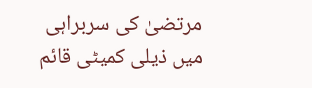مرتضیٰ کی سربراہی میں ذیلی کمیٹی قائم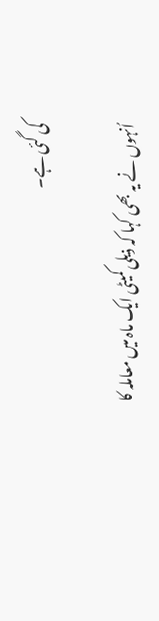کی گئی ہے۔

اُنہوں نے یہ بھی کہا کہ ذیلی کمیٹی ایک ماہ میں معاملہ کا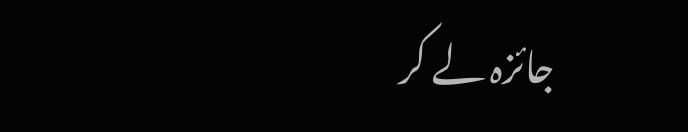جائزہ لے کر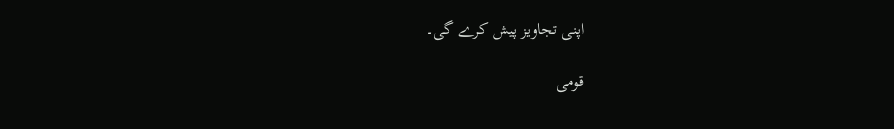اپنی تجاویز پیش کرے گی۔

قومی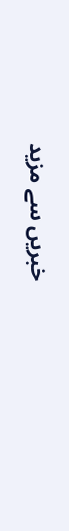خبریں سے مزید